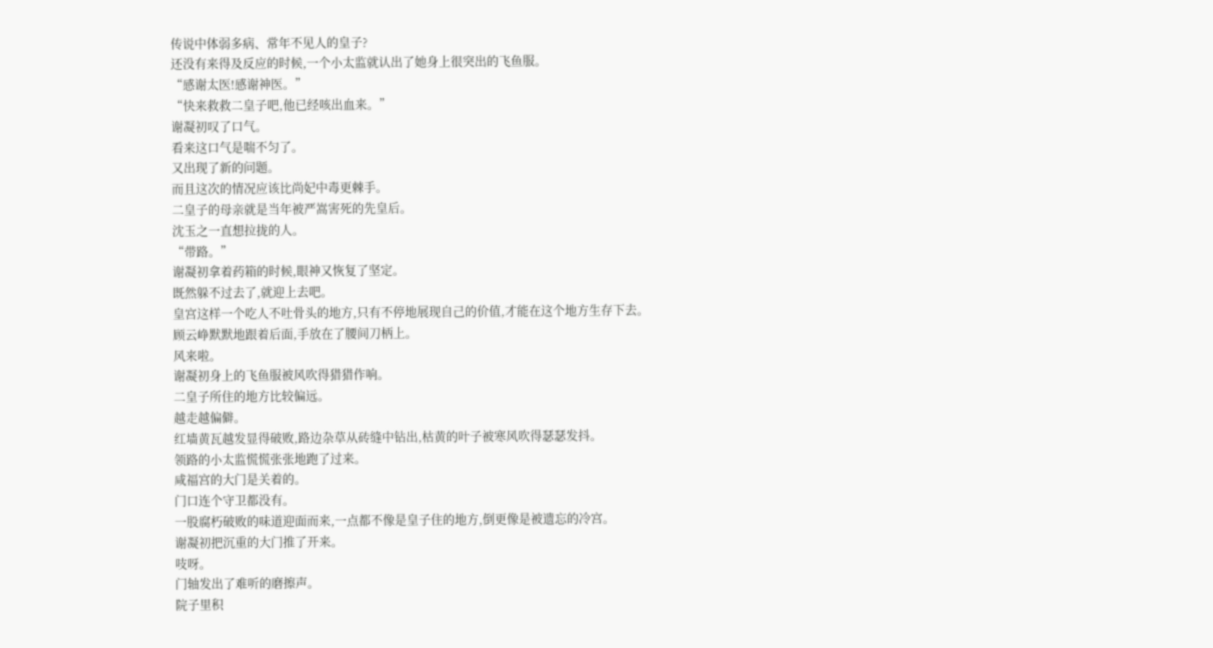传说中体弱多病、常年不见人的皇子?
还没有来得及反应的时候,一个小太监就认出了她身上很突出的飞鱼服。
“感谢太医!感谢神医。”
“快来救救二皇子吧,他已经咳出血来。”
谢凝初叹了口气。
看来这口气是喘不匀了。
又出现了新的问题。
而且这次的情况应该比尚妃中毒更棘手。
二皇子的母亲就是当年被严嵩害死的先皇后。
沈玉之一直想拉拢的人。
“带路。”
谢凝初拿着药箱的时候,眼神又恢复了坚定。
既然躲不过去了,就迎上去吧。
皇宫这样一个吃人不吐骨头的地方,只有不停地展现自己的价值,才能在这个地方生存下去。
顾云峥默默地跟着后面,手放在了腰间刀柄上。
风来啦。
谢凝初身上的飞鱼服被风吹得猎猎作响。
二皇子所住的地方比较偏远。
越走越偏僻。
红墙黄瓦越发显得破败,路边杂草从砖缝中钻出,枯黄的叶子被寒风吹得瑟瑟发抖。
领路的小太监慌慌张张地跑了过来。
咸福宫的大门是关着的。
门口连个守卫都没有。
一股腐朽破败的味道迎面而来,一点都不像是皇子住的地方,倒更像是被遗忘的冷宫。
谢凝初把沉重的大门推了开来。
吱呀。
门轴发出了难听的磨擦声。
院子里积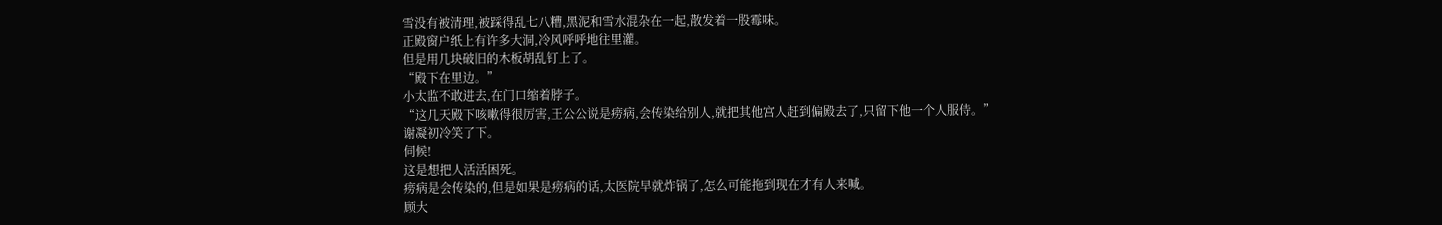雪没有被清理,被踩得乱七八糟,黑泥和雪水混杂在一起,散发着一股霉味。
正殿窗户纸上有许多大洞,冷风呼呼地往里灌。
但是用几块破旧的木板胡乱钉上了。
“殿下在里边。”
小太监不敢进去,在门口缩着脖子。
“这几天殿下咳嗽得很厉害,王公公说是痨病,会传染给别人,就把其他宫人赶到偏殿去了,只留下他一个人服侍。”
谢凝初冷笑了下。
伺候!
这是想把人活活困死。
痨病是会传染的,但是如果是痨病的话,太医院早就炸锅了,怎么可能拖到现在才有人来喊。
顾大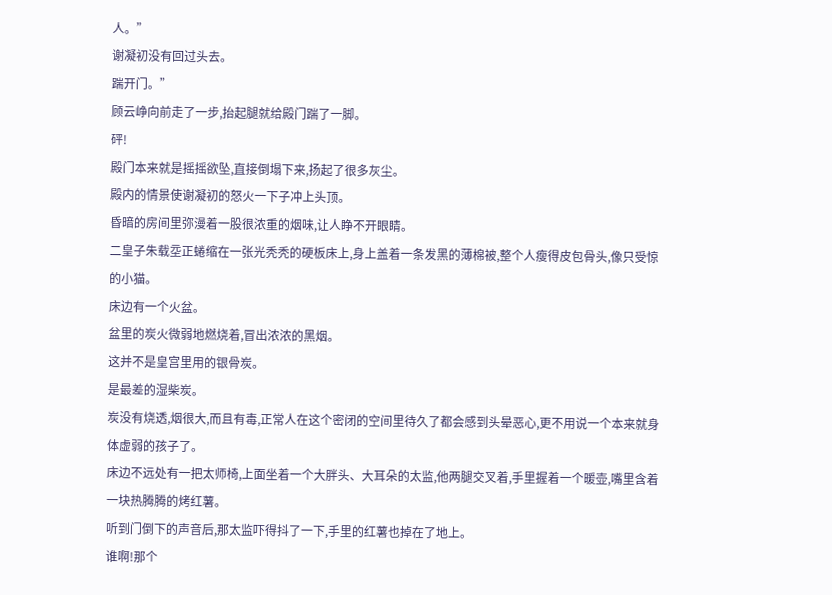人。”
谢凝初没有回过头去。
踹开门。”
顾云峥向前走了一步,抬起腿就给殿门踹了一脚。
砰!
殿门本来就是摇摇欲坠,直接倒塌下来,扬起了很多灰尘。
殿内的情景使谢凝初的怒火一下子冲上头顶。
昏暗的房间里弥漫着一股很浓重的烟味,让人睁不开眼睛。
二皇子朱载坖正蜷缩在一张光秃秃的硬板床上,身上盖着一条发黑的薄棉被,整个人瘦得皮包骨头,像只受惊的小猫。
床边有一个火盆。
盆里的炭火微弱地燃烧着,冒出浓浓的黑烟。
这并不是皇宫里用的银骨炭。
是最差的湿柴炭。
炭没有烧透,烟很大,而且有毒,正常人在这个密闭的空间里待久了都会感到头晕恶心,更不用说一个本来就身体虚弱的孩子了。
床边不远处有一把太师椅,上面坐着一个大胖头、大耳朵的太监,他两腿交叉着,手里握着一个暖壶,嘴里含着一块热腾腾的烤红薯。
听到门倒下的声音后,那太监吓得抖了一下,手里的红薯也掉在了地上。
谁啊!那个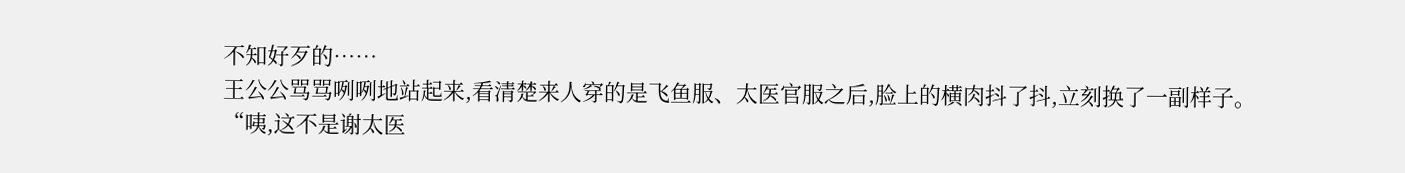不知好歹的……
王公公骂骂咧咧地站起来,看清楚来人穿的是飞鱼服、太医官服之后,脸上的横肉抖了抖,立刻换了一副样子。
“咦,这不是谢太医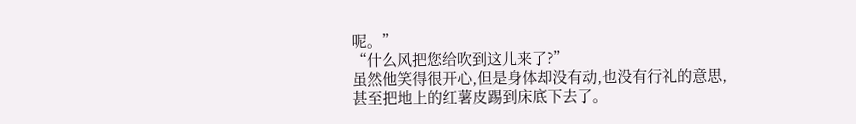呢。”
“什么风把您给吹到这儿来了?”
虽然他笑得很开心,但是身体却没有动,也没有行礼的意思,甚至把地上的红薯皮踢到床底下去了。